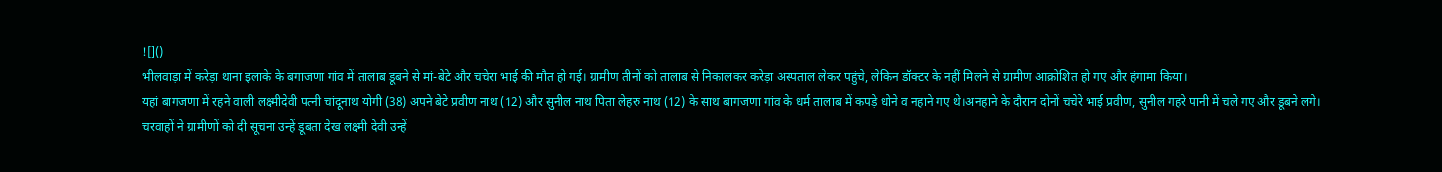![]()
भीलवाड़ा में करेड़ा थाना इलाके के बगाजणा गांव में तालाब डूबने से मां-बेटे और चचेरा भाई की मौत हो गई। ग्रामीण तीनों को तालाब से निकालकर करेड़ा अस्पताल लेकर पहुंचे, लेकिन डॉक्टर के नहीं मिलने से ग्रामीण आक्रोशित हो गए और हंगामा किया।
यहां बागजणा में रहने वाली लक्ष्मीदेवी पत्नी चांदूनाथ योगी (38) अपने बेटे प्रवीण नाथ (12) और सुनील नाथ पिता लेहरु नाथ (12) के साथ बागजणा गांव के धर्म तालाब में कपड़े धोने व नहाने गए थे।अनहाने के दौरान दोनों चचेरे भाई प्रवीण, सुनील गहरे पानी में चले गए और डूबने लगे।
चरवाहों ने ग्रामीणों को दी सूचना उन्हें डूबता देख लक्ष्मी देवी उन्हें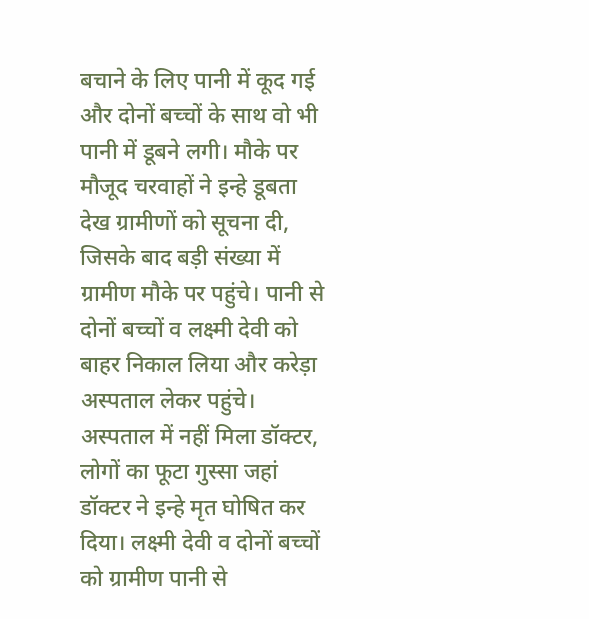बचाने के लिए पानी में कूद गई और दोनों बच्चों के साथ वो भी पानी में डूबने लगी। मौके पर मौजूद चरवाहों ने इन्हे डूबता देख ग्रामीणों को सूचना दी, जिसके बाद बड़ी संख्या में ग्रामीण मौके पर पहुंचे। पानी से दोनों बच्चों व लक्ष्मी देवी को बाहर निकाल लिया और करेड़ा अस्पताल लेकर पहुंचे।
अस्पताल में नहीं मिला डॉक्टर, लोगों का फूटा गुस्सा जहां डॉक्टर ने इन्हे मृत घोषित कर दिया। लक्ष्मी देवी व दोनों बच्चों को ग्रामीण पानी से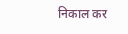निकाल कर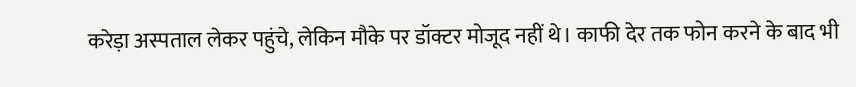करेड़ा अस्पताल लेकर पहुंचे, लेकिन मौके पर डॉक्टर मोजूद नहीं थे। काफी देर तक फोन करने के बाद भी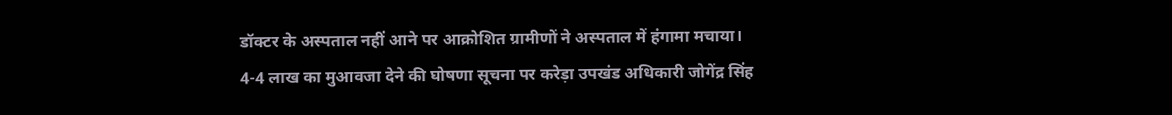डॉक्टर के अस्पताल नहीं आने पर आक्रोशित ग्रामीणों ने अस्पताल में हंगामा मचाया।
4-4 लाख का मुआवजा देने की घोषणा सूचना पर करेड़ा उपखंड अधिकारी जोगेंद्र सिंह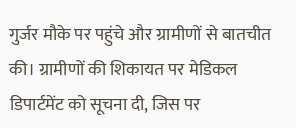गुर्जर मौके पर पहुंचे और ग्रामीणों से बातचीत की। ग्रामीणों की शिकायत पर मेडिकल डिपार्टमेंट को सूचना दी, जिस पर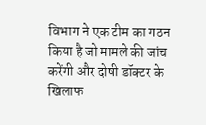विभाग ने एक टीम का गठन किया है जो मामले की जांच करेंगी और दोषी डॉक्टर के खिलाफ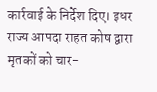कार्रवाई के निर्देश दिए। इधर राज्य आपदा राहत कोष द्वारा मृतकों को चार-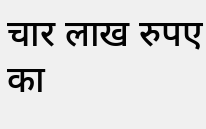चार लाख रुपए का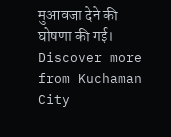मुआवजा देने की घोषणा की गई।
Discover more from Kuchaman City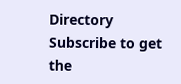Directory
Subscribe to get the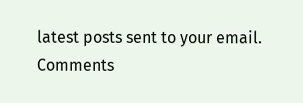latest posts sent to your email.
Comments